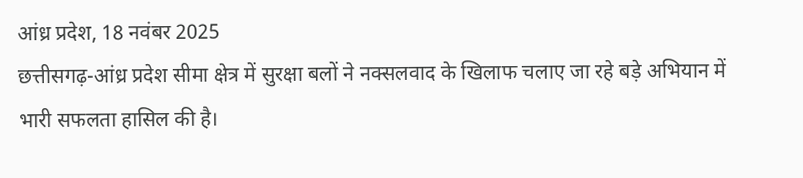आंध्र प्रदेश, 18 नवंबर 2025
छत्तीसगढ़-आंध्र प्रदेश सीमा क्षेत्र में सुरक्षा बलों ने नक्सलवाद के खिलाफ चलाए जा रहे बड़े अभियान में भारी सफलता हासिल की है।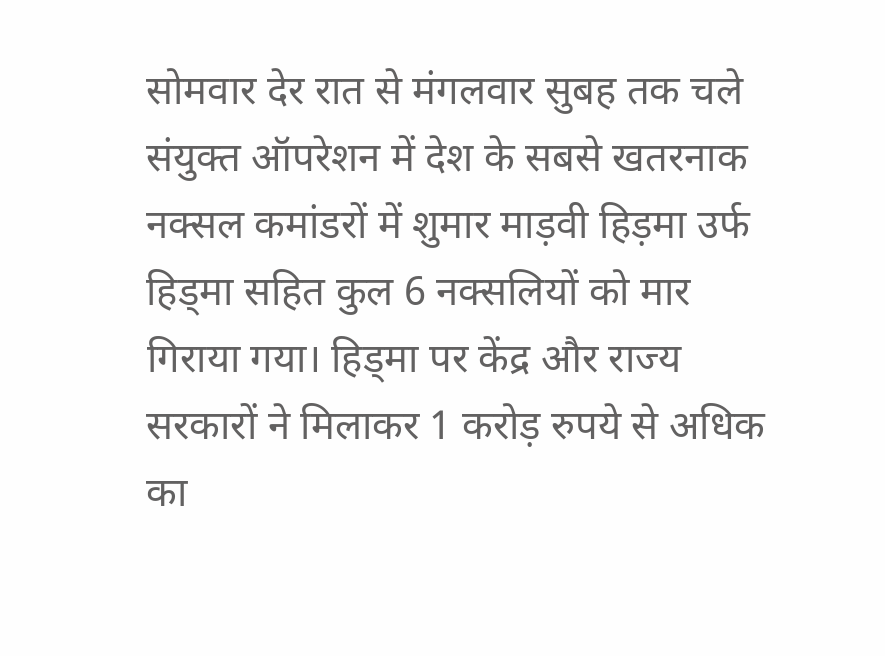सोमवार देर रात से मंगलवार सुबह तक चले संयुक्त ऑपरेशन में देश के सबसे खतरनाक नक्सल कमांडरों में शुमार माड़वी हिड़मा उर्फ हिड्मा सहित कुल 6 नक्सलियों को मार गिराया गया। हिड्मा पर केंद्र और राज्य सरकारों ने मिलाकर 1 करोड़ रुपये से अधिक का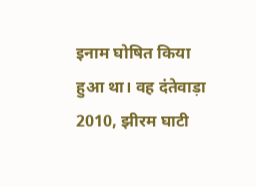इनाम घोषित किया हुआ था। वह दंतेवाड़ा 2010, झीरम घाटी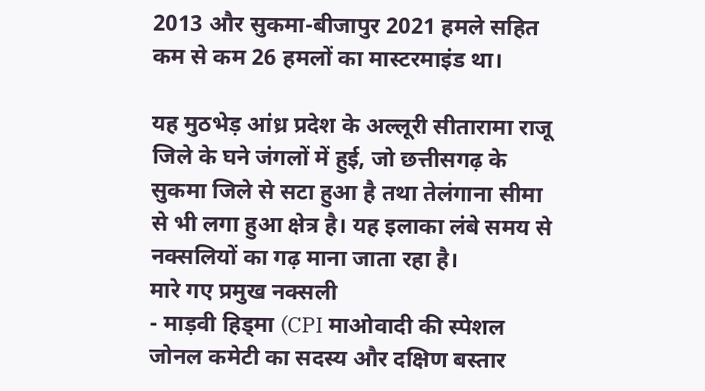2013 और सुकमा-बीजापुर 2021 हमले सहित कम से कम 26 हमलों का मास्टरमाइंड था।

यह मुठभेड़ आंध्र प्रदेश के अल्लूरी सीतारामा राजू जिले के घने जंगलों में हुई, जो छत्तीसगढ़ के सुकमा जिले से सटा हुआ है तथा तेलंगाना सीमा से भी लगा हुआ क्षेत्र है। यह इलाका लंबे समय से नक्सलियों का गढ़ माना जाता रहा है।
मारे गए प्रमुख नक्सली
- माड़वी हिड्मा (CPI माओवादी की स्पेशल जोनल कमेटी का सदस्य और दक्षिण बस्तार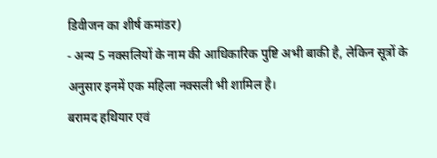डिवीजन का शीर्ष कमांडर)
- अन्य 5 नक्सलियों के नाम की आधिकारिक पुष्टि अभी बाकी है, लेकिन सूत्रों के अनुसार इनमें एक महिला नक्सली भी शामिल है।
बरामद हथियार एवं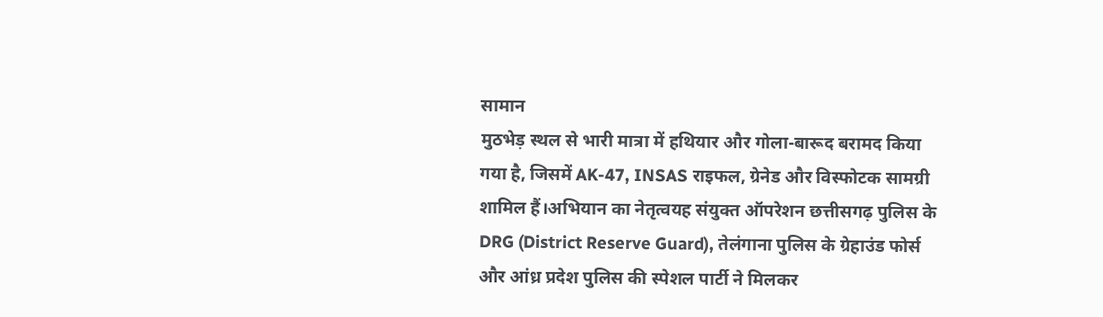सामान
मुठभेड़ स्थल से भारी मात्रा में हथियार और गोला-बारूद बरामद किया गया है, जिसमें AK-47, INSAS राइफल, ग्रेनेड और विस्फोटक सामग्री शामिल हैं।अभियान का नेतृत्वयह संयुक्त ऑपरेशन छत्तीसगढ़ पुलिस के DRG (District Reserve Guard), तेलंगाना पुलिस के ग्रेहाउंड फोर्स और आंध्र प्रदेश पुलिस की स्पेशल पार्टी ने मिलकर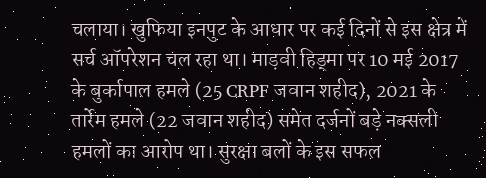चलाया। खुफिया इनपुट के आधार पर कई दिनों से इस क्षेत्र में सर्च ऑपरेशन चल रहा था। माड़वी हिड्मा पर 10 मई 2017 के बुर्कापाल हमले (25 CRPF जवान शहीद), 2021 के तार्रेम हमले (22 जवान शहीद) समेत दर्जनों बड़े नक्सली हमलों का आरोप था। सुरक्षा बलों के इस सफल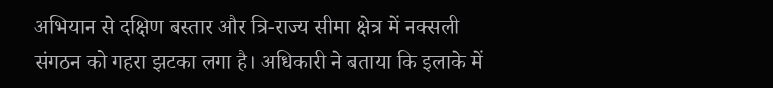अभियान से दक्षिण बस्तार और त्रि-राज्य सीमा क्षेत्र में नक्सली संगठन को गहरा झटका लगा है। अधिकारी ने बताया कि इलाके में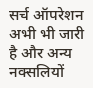सर्च ऑपरेशन अभी भी जारी है और अन्य नक्सलियों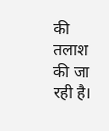की तलाश की जा रही है।